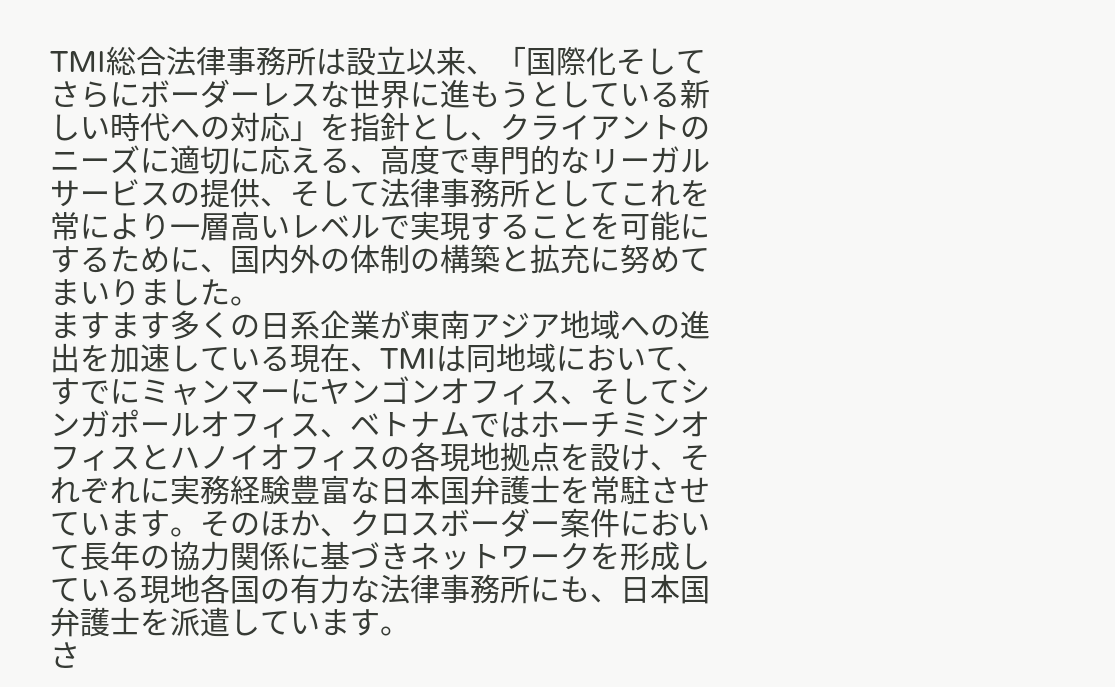TMI総合法律事務所は設立以来、「国際化そしてさらにボーダーレスな世界に進もうとしている新しい時代への対応」を指針とし、クライアントのニーズに適切に応える、高度で専門的なリーガルサービスの提供、そして法律事務所としてこれを常により一層高いレベルで実現することを可能にするために、国内外の体制の構築と拡充に努めてまいりました。
ますます多くの日系企業が東南アジア地域への進出を加速している現在、TMIは同地域において、すでにミャンマーにヤンゴンオフィス、そしてシンガポールオフィス、ベトナムではホーチミンオフィスとハノイオフィスの各現地拠点を設け、それぞれに実務経験豊富な日本国弁護士を常駐させています。そのほか、クロスボーダー案件において長年の協力関係に基づきネットワークを形成している現地各国の有力な法律事務所にも、日本国弁護士を派遣しています。
さ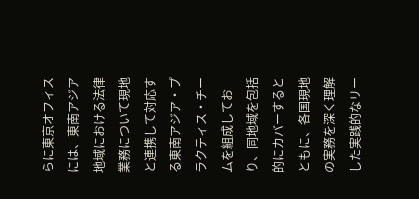らに東京オフィスには、東南アジア地域における法律業務について現地と連携して対応する東南アジア・プラクティス・チームを組成しており、同地域を包括的にカバーするとともに、各国現地の実務を深く理解した実践的なリー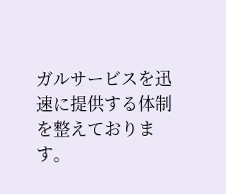ガルサービスを迅速に提供する体制を整えております。